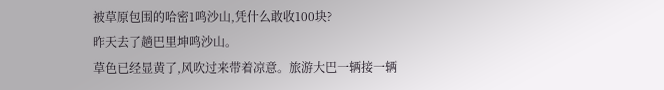被草原包围的哈密1鸣沙山,凭什么敢收100块?
昨天去了趟巴里坤鸣沙山。
草色已经显黄了,风吹过来带着凉意。旅游大巴一辆接一辆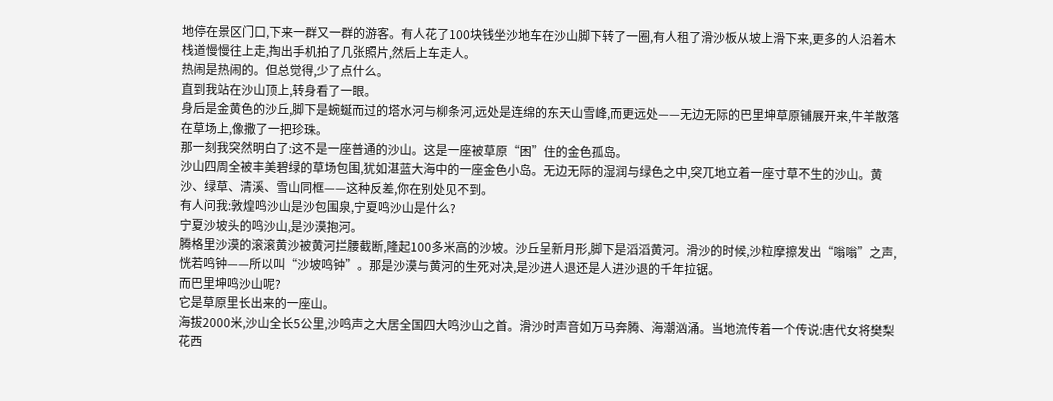地停在景区门口,下来一群又一群的游客。有人花了100块钱坐沙地车在沙山脚下转了一圈,有人租了滑沙板从坡上滑下来,更多的人沿着木栈道慢慢往上走,掏出手机拍了几张照片,然后上车走人。
热闹是热闹的。但总觉得,少了点什么。
直到我站在沙山顶上,转身看了一眼。
身后是金黄色的沙丘,脚下是蜿蜒而过的塔水河与柳条河,远处是连绵的东天山雪峰,而更远处——无边无际的巴里坤草原铺展开来,牛羊散落在草场上,像撒了一把珍珠。
那一刻我突然明白了:这不是一座普通的沙山。这是一座被草原“困”住的金色孤岛。
沙山四周全被丰美碧绿的草场包围,犹如湛蓝大海中的一座金色小岛。无边无际的湿润与绿色之中,突兀地立着一座寸草不生的沙山。黄沙、绿草、清溪、雪山同框——这种反差,你在别处见不到。
有人问我:敦煌鸣沙山是沙包围泉,宁夏鸣沙山是什么?
宁夏沙坡头的鸣沙山,是沙漠抱河。
腾格里沙漠的滚滚黄沙被黄河拦腰截断,隆起100多米高的沙坡。沙丘呈新月形,脚下是滔滔黄河。滑沙的时候,沙粒摩擦发出“嗡嗡”之声,恍若鸣钟——所以叫“沙坡鸣钟”。那是沙漠与黄河的生死对决,是沙进人退还是人进沙退的千年拉锯。
而巴里坤鸣沙山呢?
它是草原里长出来的一座山。
海拔2000米,沙山全长5公里,沙鸣声之大居全国四大鸣沙山之首。滑沙时声音如万马奔腾、海潮汹涌。当地流传着一个传说:唐代女将樊梨花西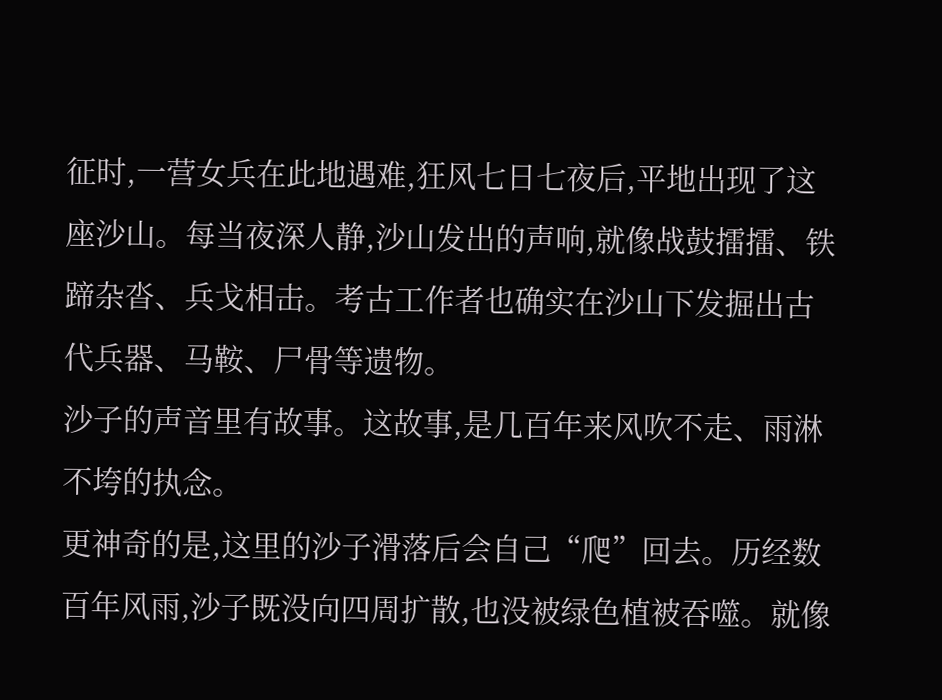征时,一营女兵在此地遇难,狂风七日七夜后,平地出现了这座沙山。每当夜深人静,沙山发出的声响,就像战鼓擂擂、铁蹄杂沓、兵戈相击。考古工作者也确实在沙山下发掘出古代兵器、马鞍、尸骨等遗物。
沙子的声音里有故事。这故事,是几百年来风吹不走、雨淋不垮的执念。
更神奇的是,这里的沙子滑落后会自己“爬”回去。历经数百年风雨,沙子既没向四周扩散,也没被绿色植被吞噬。就像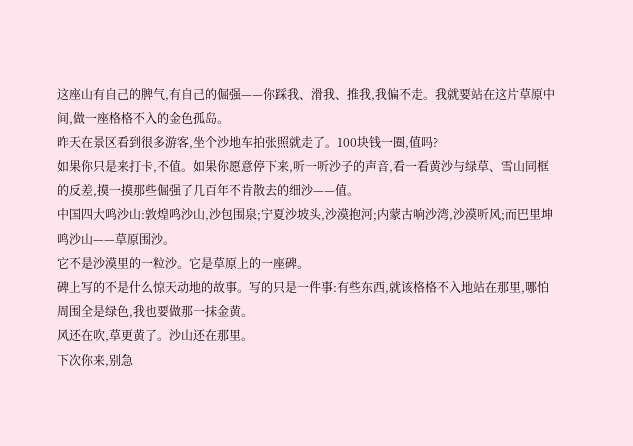这座山有自己的脾气,有自己的倔强——你踩我、滑我、推我,我偏不走。我就要站在这片草原中间,做一座格格不入的金色孤岛。
昨天在景区看到很多游客,坐个沙地车拍张照就走了。100块钱一圈,值吗?
如果你只是来打卡,不值。如果你愿意停下来,听一听沙子的声音,看一看黄沙与绿草、雪山同框的反差,摸一摸那些倔强了几百年不肯散去的细沙——值。
中国四大鸣沙山:敦煌鸣沙山,沙包围泉;宁夏沙坡头,沙漠抱河;内蒙古响沙湾,沙漠听风;而巴里坤鸣沙山——草原围沙。
它不是沙漠里的一粒沙。它是草原上的一座碑。
碑上写的不是什么惊天动地的故事。写的只是一件事:有些东西,就该格格不入地站在那里,哪怕周围全是绿色,我也要做那一抹金黄。
风还在吹,草更黄了。沙山还在那里。
下次你来,别急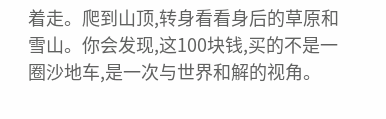着走。爬到山顶,转身看看身后的草原和雪山。你会发现,这100块钱,买的不是一圈沙地车,是一次与世界和解的视角。